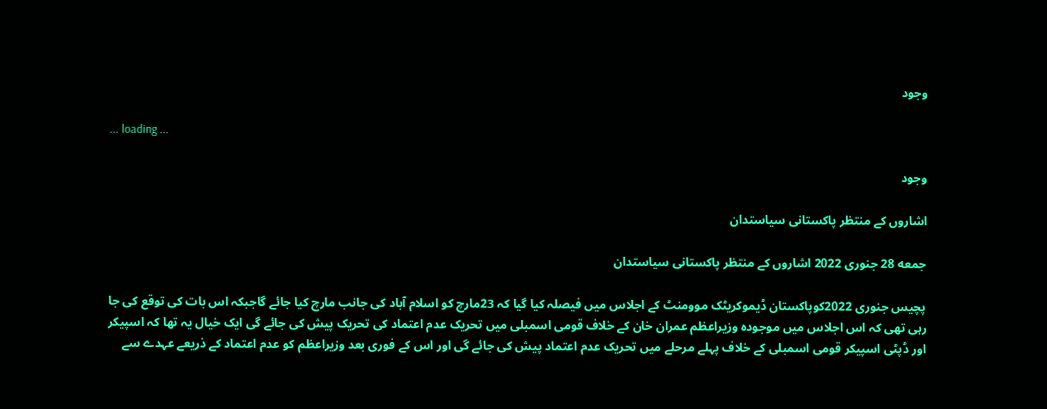وجود

... loading ...

وجود

اشاروں کے منتظر پاکستانی سیاستدان

جمعه 28 جنوری 2022 اشاروں کے منتظر پاکستانی سیاستدان

پچیس جنوری 2022کوپاکستان ڈیموکریٹک موومنٹ کے اجلاس میں فیصلہ کیا گیا کہ 23مارچ کو اسلام آباد کی جانب مارچ کیا جائے گاجبکہ اس بات کی توقع کی جا رہی تھی کہ اس اجلاس میں موجودہ وزیراعظم عمران خان کے خلاف قومی اسمبلی میں تحریک عدم اعتماد کی تحریک پیش کی جائے گی ایک خیال یہ تھا کہ اسپیکر اور ڈپٹی اسپیکر قومی اسمبلی کے خلاف پہلے مرحلے میں تحریک عدم اعتماد پیش کی جائے گی اور اس کے فوری بعد وزیراعظم کو عدم اعتماد کے ذریعے عہدے سے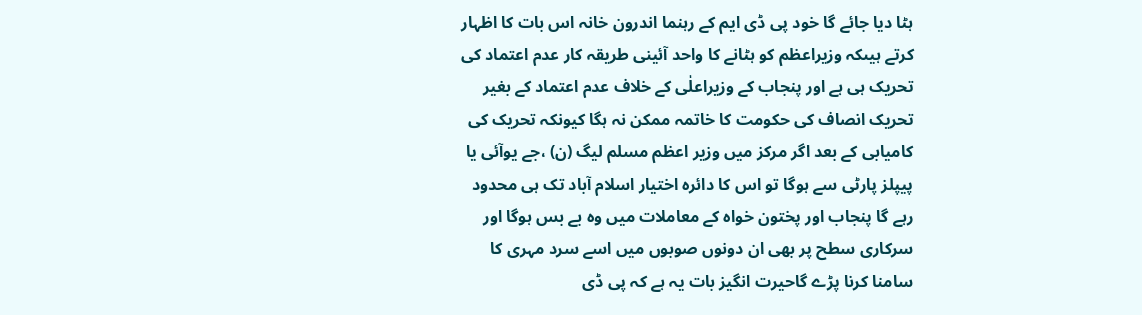ہٹا دیا جائے گا خود پی ڈی ایم کے رہنما اندرون خانہ اس بات کا اظہار کرتے ہیںکہ وزیراعظم کو ہٹانے کا واحد آئینی طریقہ کار عدم اعتماد کی تحریک ہی ہے اور پنجاب کے وزیراعلٰی کے خلاف عدم اعتماد کے بغیر تحریک انصاف کی حکومت کا خاتمہ ممکن نہ ہگا کیونکہ تحریک کی کامیابی کے بعد اگر مرکز میں وزیر اعظم مسلم لیگ (ن) ،جے یوآئی یا پیپلز پارٹی سے ہوگا تو اس کا دائرہ اختیار اسلام آباد تک ہی محدود رہے گا پنجاب اور پختون خواہ کے معاملات میں وہ بے بس ہوگا اور سرکاری سطح پر بھی ان دونوں صوبوں میں اسے سرد مہری کا سامنا کرنا پڑے گاحیرت انگیز بات یہ ہے کہ پی ڈی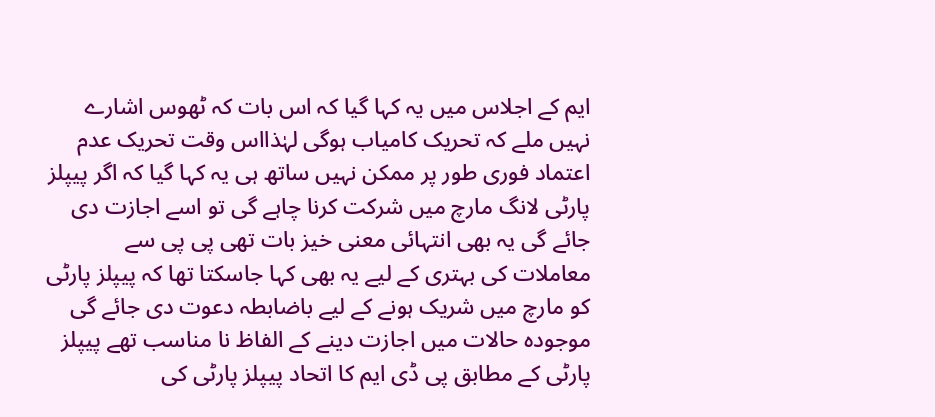ایم کے اجلاس میں یہ کہا گیا کہ اس بات کہ ٹھوس اشارے نہیں ملے کہ تحریک کامیاب ہوگی لہٰذااس وقت تحریک عدم اعتماد فوری طور پر ممکن نہیں ساتھ ہی یہ کہا گیا کہ اگر پیپلز پارٹی لانگ مارچ میں شرکت کرنا چاہے گی تو اسے اجازت دی جائے گی یہ بھی انتہائی معنی خیز بات تھی پی پی سے معاملات کی بہتری کے لیے یہ بھی کہا جاسکتا تھا کہ پیپلز پارٹی کو مارچ میں شریک ہونے کے لیے باضابطہ دعوت دی جائے گی موجودہ حالات میں اجازت دینے کے الفاظ نا مناسب تھے پیپلز پارٹی کے مطابق پی ڈی ایم کا اتحاد پیپلز پارٹی کی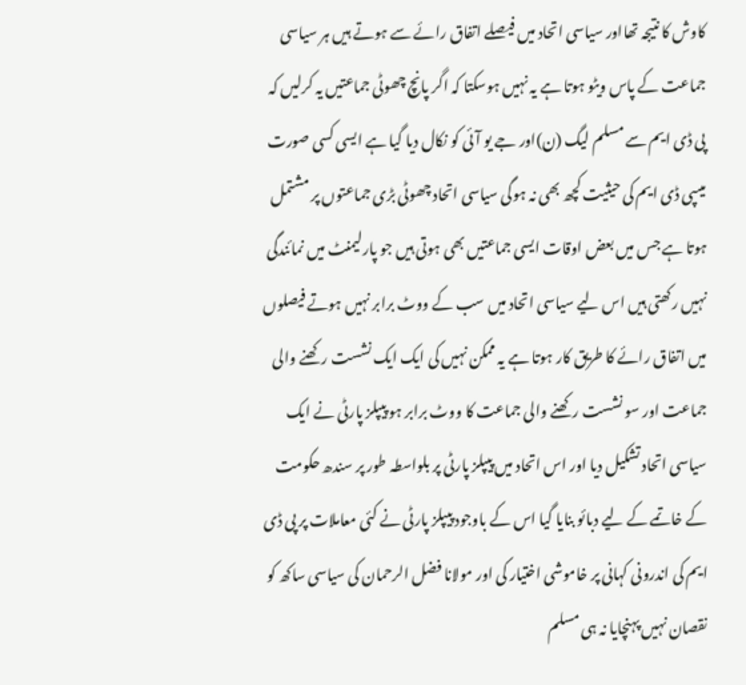کاوش کا نتیجہ تھااور سیاسی اتحاد میں فیصلے اتفاق رائے سے ہوتے ہیں ہر سیاسی جماعت کے پاس ویٹو ہوتا ہے یہ نہیں ہوسکتا کہ اگر پانچ چھوٹی جماعتیں یہ کرلیں کہ پی ڈی ایم سے مسلم لیگ (ن)اور جے یو آئی کو نکال دیا گیا ہے ایسی کسی صورت میںپی ڈی ایم کی حیثیت کچھ بھی نہ ہوگی سیاسی اتحاد چھوٹی بڑی جماعتوں پر مشتمل ہوتا ہے جس میں بعض اوقات ایسی جماعتیں بھی ہوتی ہیں جو پارلیمنٹ میں نمائندگی نہیں رکھتی ہیں اس لیے سیاسی اتحاد میں سب کے ووٹ برابر نہیں ہوتے فیصلوں میں اتفاق رائے کا طریق کار ہوتا ہے یہ ممکن نہیں کی ایک ایک نشست رکھنے والی جماعت اور سو نشست رکھنے والی جماعت کا ووٹ برابر ہو پیپلز پارٹی نے ایک سیاسی اتحاد تشکیل دیا اور اس اتحاد میں پیپلز پارٹی پر بلواسطہ طور پر سندھ حکومت کے خاتمے کے لیے دبائو بنایا گیا اس کے باوجود پیپلز پارٹی نے کئی معاملات پر پی ڈی ایم کی اندرونی کہانی پر خاموشی اختیار کی اور مولانا فضل الرحمان کی سیاسی ساکھ کو نقصان نہیں پہنچایا نہ ہی مسلم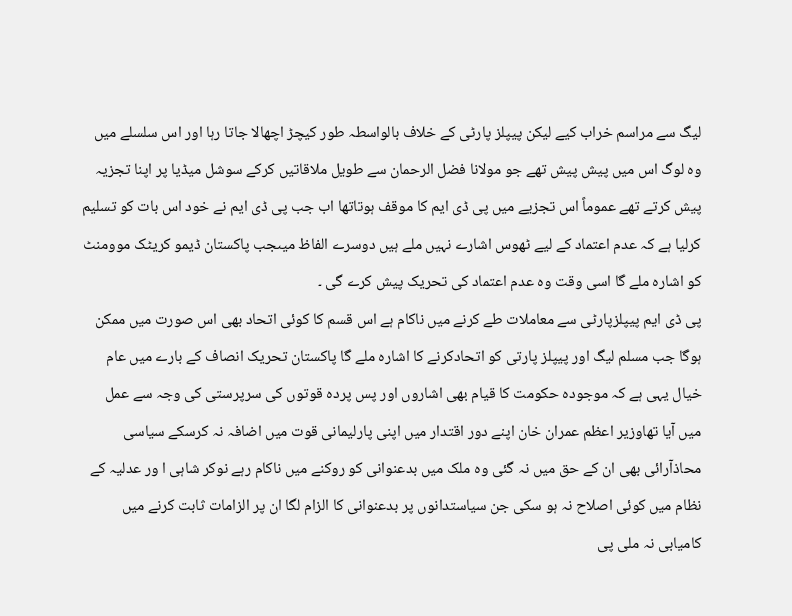لیگ سے مراسم خراب کیے لیکن پیپلز پارٹی کے خلاف بالواسطہ طور کیچڑ اچھالا جاتا رہا اور اس سلسلے میں وہ لوگ اس میں پیش پیش تھے جو مولانا فضل الرحمان سے طویل ملاقاتیں کرکے سوشل میڈیا پر اپنا تجزیہ پیش کرتے تھے عموماً اس تجزیے میں پی ڈی ایم کا موقف ہوتاتھا اب جب پی ڈی ایم نے خود اس بات کو تسلیم کرلیا ہے کہ عدم اعتماد کے لیے ٹھوس اشارے نہیں ملے ہیں دوسرے الفاظ میںجب پاکستان ڈیمو کریٹک موومنٹ کو اشارہ ملے گا اسی وقت وہ عدم اعتماد کی تحریک پیش کرے گی ۔
پی ڈی ایم پیپلزپارٹی سے معاملات طے کرنے میں ناکام ہے اس قسم کا کوئی اتحاد بھی اس صورت میں ممکن ہوگا جب مسلم لیگ اور پیپلز پارتی کو اتحادکرنے کا اشارہ ملے گا پاکستان تحریک انصاف کے بارے میں عام خیال یہی ہے کہ موجودہ حکومت کا قیام بھی اشاروں اور پس پردہ قوتوں کی سرپرستی کی وجہ سے عمل میں آیا تھاوزیر اعظم عمران خان اپنے دور اقتدار میں اپنی پارلیمانی قوت میں اضافہ نہ کرسکے سیاسی محاذآرائی بھی ان کے حق میں نہ گئی وہ ملک میں بدعنوانی کو روکنے میں ناکام رہے نوکر شاہی ا ور عدلیہ کے نظام میں کوئی اصلاح نہ ہو سکی جن سیاستدانوں پر بدعنوانی کا الزام لگا ان پر الزامات ثابت کرنے میں کامیابی نہ ملی پی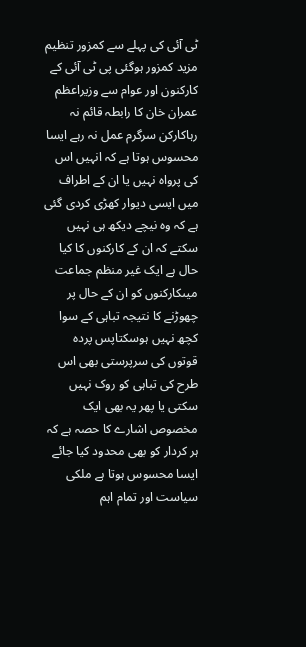ٹی آئی کی پہلے سے کمزور تنظیم مزید کمزور ہوگئی پی ٹی آئی کے کارکنون اور عوام سے وزیراعظم عمران خان کا رابطہ قائم نہ رہاکارکن سرگرم عمل نہ رہے ایسا محسوس ہوتا ہے کہ انہیں اس کی پرواہ نہیں یا ان کے اطراف میں ایسی دیوار کھڑی کردی گئی ہے کہ وہ نیچے دیکھ ہی نہیں سکتے کہ ان کے کارکنوں کا کیا حال ہے ایک غیر منظم جماعت میںکارکنوں کو ان کے حال پر چھوڑنے کا نتیجہ تباہی کے سوا کچھ نہیں ہوسکتاپس پردہ قوتوں کی سرپرستی بھی اس طرح کی تباہی کو روک نہیں سکتی یا پھر یہ بھی ایک مخصوص اشارے کا حصہ ہے کہ ہر کردار کو بھی محدود کیا جائے ایسا محسوس ہوتا ہے ملکی سیاست اور تمام اہم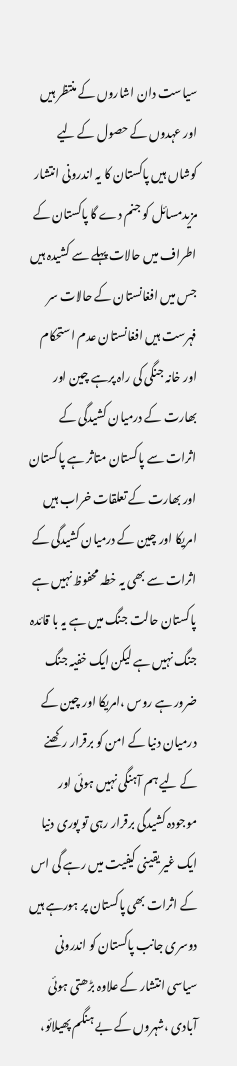سیاست دان اشاروں کے منتظر ہیں اور عہدوں کے حصول کے لیے کوشاں ہیں پاکستان کا یہ اندرونی انتشار مزیدمسائل کو جنم دے گا پاکستان کے اطراف میں حالات پہلے سے کشیدہ ہیں جس میں افغانستان کے حالات سر فہرست ہیں افغانستان عدم استحکام اور خانہ جنگی کی راہ پرہے چین اور بھارت کے درمیان کشیدگی کے اثرات سے پاکستان متاثر ہے پاکستان اور بھارت کے تعلقات خراب ہیں امریکا اور چین کے درمیان کشیدگی کے اثرات سے بھی یہ خطہ محفوظ نہیں ہے پاکستان حالت جنگ میں ہے یہ با قائدہ جنگ نہیں ہے لیکن ایک خفیہ جنگ ضرور ہے روس ،امریکا اور چین کے درمیان دنیا کے امن کو برقرار رکھنے کے لیے ہم آہنگی نہیں ہوئی اور موجودہ کشیدگی برقرار رہی تو پوری دنیا ایک غیر یقینی کیفیت میں رہے گی اس کے اثرات بھی پاکستان پر ہورہے ہیں دوسری جانب پاکستان کو اندرونی سیاسی انتشار کے علاوہ بڑھتی ہوئی آبادی ،شہروں کے بے ہنگم پھیلائو،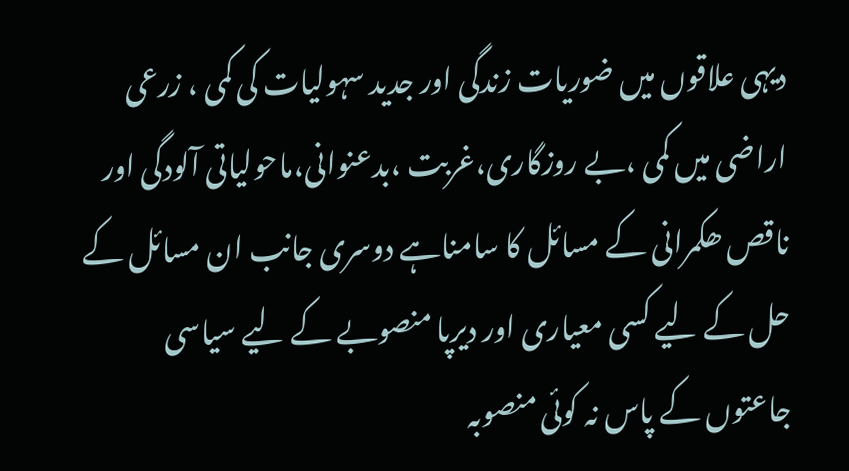دیہی علاقوں میں ضوریات زندگی اور جدید سہولیات کی کمی ، زرعی اراضی میں کمی ،بے روزگاری،غربت ،بدعنوانی،ماحولیاتی آلودگی اور ناقص ھکمرانی کے مسائل کا سامناہے دوسری جانب ان مسائل کے حل کے لیے کسی معیاری اور دیرپا منصوبے کے لیے سیاسی جاعتوں کے پاس نہ کوئی منصوبہ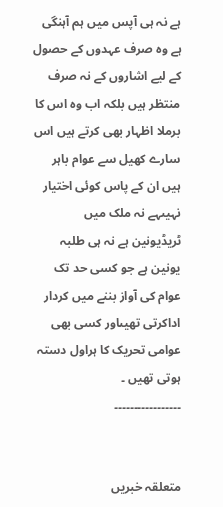ہے نہ ہی آپس میں ہم آہنگی ہے وہ صرف عہدوں کے حصول کے لیے اشاروں کے نہ صرف منتظر ہیں بلکہ اب وہ اس کا برملا اظہار بھی کرتے ہیں اس سارے کھیل سے عوام باہر ہیں ان کے پاس کوئی اختیار نہیںہے نہ ملک میں ٹریڈیونین ہے نہ ہی طلبہ یونین ہے جو کسی حد تک عوام کی آواز بننے میں کردار اداکرتی تھیںاور کسی بھی عوامی تحریک کا ہراول دستہ ہوتی تھیں ۔
۔۔۔۔۔۔۔۔۔۔۔۔۔۔۔۔۔


متعلقہ خبریں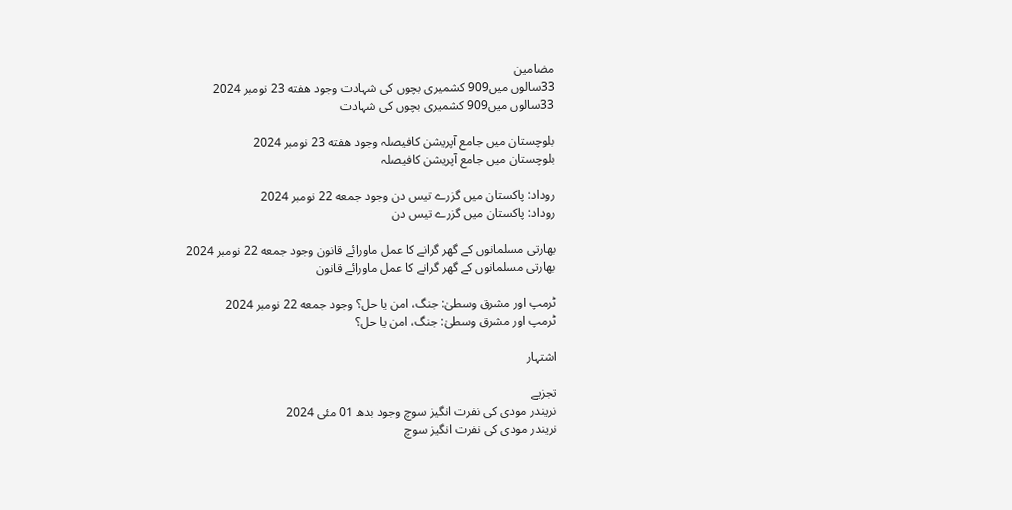مضامین
33سالوں میں909 کشمیری بچوں کی شہادت وجود هفته 23 نومبر 2024
33سالوں میں909 کشمیری بچوں کی شہادت

بلوچستان میں جامع آپریشن کافیصلہ وجود هفته 23 نومبر 2024
بلوچستان میں جامع آپریشن کافیصلہ

روداد: پاکستان میں گزرے تیس دن وجود جمعه 22 نومبر 2024
روداد: پاکستان میں گزرے تیس دن

بھارتی مسلمانوں کے گھر گرانے کا عمل ماورائے قانون وجود جمعه 22 نومبر 2024
بھارتی مسلمانوں کے گھر گرانے کا عمل ماورائے قانون

ٹرمپ اور مشرق وسطیٰ: جنگ، امن یا حل؟ وجود جمعه 22 نومبر 2024
ٹرمپ اور مشرق وسطیٰ: جنگ، امن یا حل؟

اشتہار

تجزیے
نریندر مودی کی نفرت انگیز سوچ وجود بدھ 01 مئی 2024
نریندر مودی کی نفرت انگیز سوچ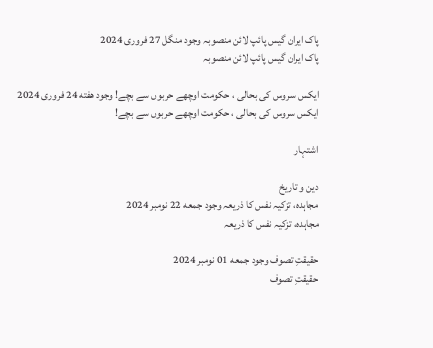پاک ایران گیس پائپ لائن منصوبہ وجود منگل 27 فروری 2024
پاک ایران گیس پائپ لائن منصوبہ

ایکس سروس کی بحالی ، حکومت اوچھے حربوں سے بچے! وجود هفته 24 فروری 2024
ایکس سروس کی بحالی ، حکومت اوچھے حربوں سے بچے!

اشتہار

دین و تاریخ
مجاہدہ، تزکیہ نفس کا ذریعہ وجود جمعه 22 نومبر 2024
مجاہدہ، تزکیہ نفس کا ذریعہ

حقیقتِ تصوف وجود جمعه 01 نومبر 2024
حقیقتِ تصوف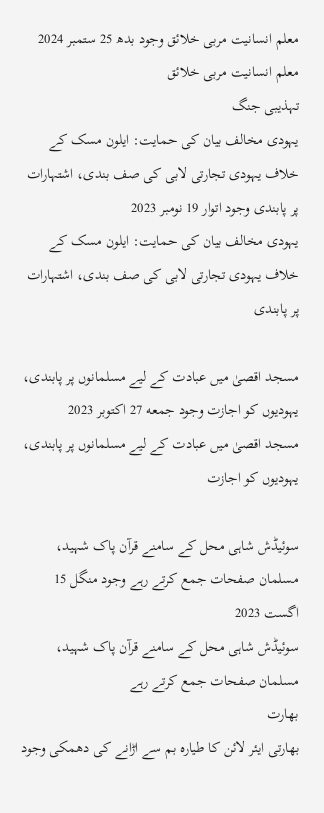معلم انسانیت مربی خلائق وجود بدھ 25 ستمبر 2024
معلم انسانیت مربی خلائق
تہذیبی جنگ
یہودی مخالف بیان کی حمایت: ایلون مسک کے خلاف یہودی تجارتی لابی کی صف بندی، اشتہارات پر پابندی وجود اتوار 19 نومبر 2023
یہودی مخالف بیان کی حمایت: ایلون مسک کے خلاف یہودی تجارتی لابی کی صف بندی، اشتہارات پر پابندی

مسجد اقصیٰ میں عبادت کے لیے مسلمانوں پر پابندی، یہودیوں کو اجازت وجود جمعه 27 اکتوبر 2023
مسجد اقصیٰ میں عبادت کے لیے مسلمانوں پر پابندی، یہودیوں کو اجازت

سوئیڈش شاہی محل کے سامنے قرآن پاک شہید، مسلمان صفحات جمع کرتے رہے وجود منگل 15 اگست 2023
سوئیڈش شاہی محل کے سامنے قرآن پاک شہید، مسلمان صفحات جمع کرتے رہے
بھارت
بھارتی ایئر لائن کا طیارہ بم سے اڑانے کی دھمکی وجود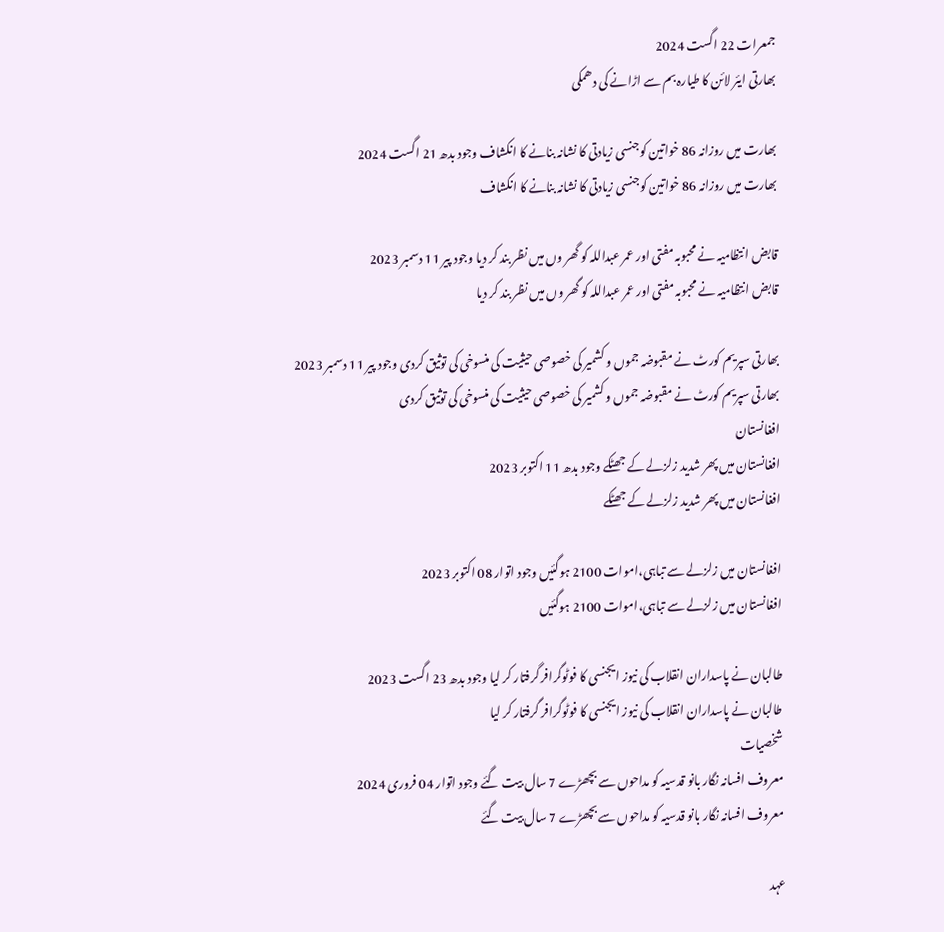جمعرات 22 اگست 2024
بھارتی ایئر لائن کا طیارہ بم سے اڑانے کی دھمکی

بھارت میں روزانہ 86 خواتین کوجنسی زیادتی کا نشانہ بنانے کا انکشاف وجود بدھ 21 اگست 2024
بھارت میں روزانہ 86 خواتین کوجنسی زیادتی کا نشانہ بنانے کا انکشاف

قابض انتظامیہ نے محبوبہ مفتی اور عمر عبداللہ کو گھر وں میں نظر بند کر دیا وجود پیر 11 دسمبر 2023
قابض انتظامیہ نے محبوبہ مفتی اور عمر عبداللہ کو گھر وں میں نظر بند کر دیا

بھارتی سپریم کورٹ نے مقبوضہ جموں و کشمیر کی خصوصی حیثیت کی منسوخی کی توثیق کردی وجود پیر 11 دسمبر 2023
بھارتی سپریم کورٹ نے مقبوضہ جموں و کشمیر کی خصوصی حیثیت کی منسوخی کی توثیق کردی
افغانستان
افغانستان میں پھر شدید زلزلے کے جھٹکے وجود بدھ 11 اکتوبر 2023
افغانستان میں پھر شدید زلزلے کے جھٹکے

افغانستان میں زلزلے سے تباہی،اموات 2100 ہوگئیں وجود اتوار 08 اکتوبر 2023
افغانستان میں زلزلے سے تباہی،اموات 2100 ہوگئیں

طالبان نے پاسداران انقلاب کی نیوز ایجنسی کا فوٹوگرافر گرفتار کر لیا وجود بدھ 23 اگست 2023
طالبان نے پاسداران انقلاب کی نیوز ایجنسی کا فوٹوگرافر گرفتار کر لیا
شخصیات
معروف افسانہ نگار بانو قدسیہ کو مداحوں سے بچھڑے 7 سال بیت گئے وجود اتوار 04 فروری 2024
معروف افسانہ نگار بانو قدسیہ کو مداحوں سے بچھڑے 7 سال بیت گئے

عہد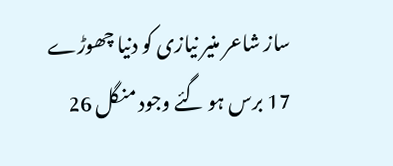ساز شاعر منیر نیازی کو دنیا چھوڑے 17 برس ہو گئے وجود منگل 26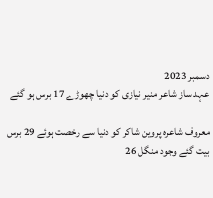دسمبر 2023
عہد ساز شاعر منیر نیازی کو دنیا چھوڑے 17 برس ہو گئے

معروف شاعرہ پروین شاکر کو دنیا سے رخصت ہوئے 29 برس بیت گئے وجود منگل 26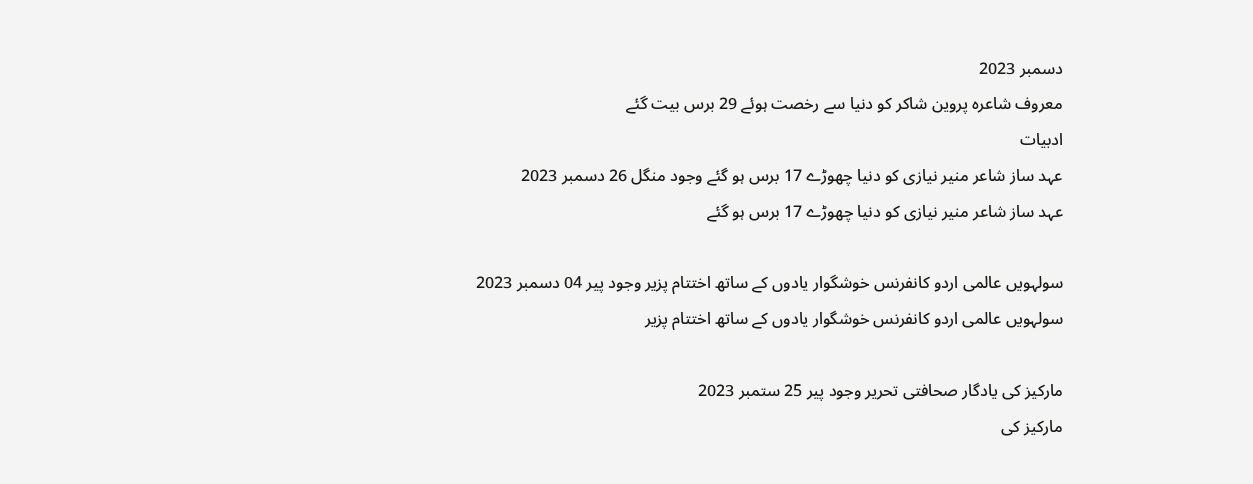دسمبر 2023
معروف شاعرہ پروین شاکر کو دنیا سے رخصت ہوئے 29 برس بیت گئے
ادبیات
عہد ساز شاعر منیر نیازی کو دنیا چھوڑے 17 برس ہو گئے وجود منگل 26 دسمبر 2023
عہد ساز شاعر منیر نیازی کو دنیا چھوڑے 17 برس ہو گئے

سولہویں عالمی اردو کانفرنس خوشگوار یادوں کے ساتھ اختتام پزیر وجود پیر 04 دسمبر 2023
سولہویں عالمی اردو کانفرنس خوشگوار یادوں کے ساتھ اختتام پزیر

مارکیز کی یادگار صحافتی تحریر وجود پیر 25 ستمبر 2023
مارکیز کی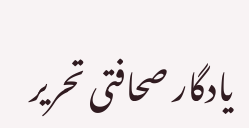یادگار صحافتی تحریر